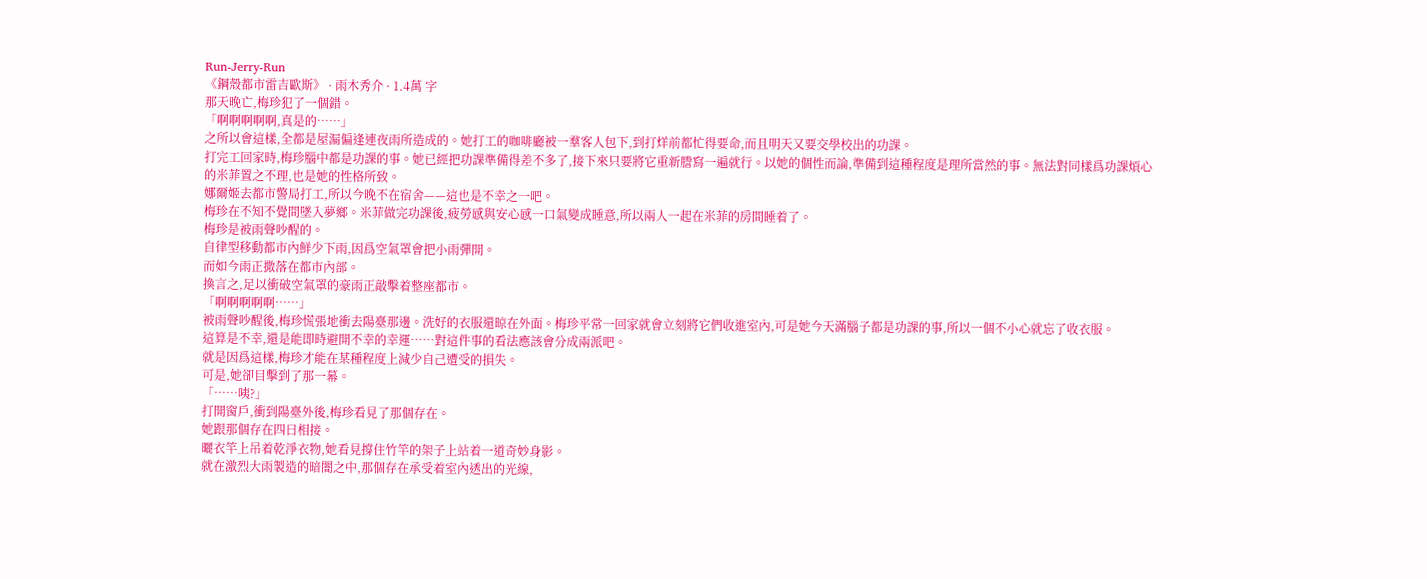Run-Jerry-Run
《鋼殼都市雷吉歐斯》 · 雨木秀介 · 1.4萬 字
那天晚亡,梅珍犯了一個錯。
「啊啊啊啊啊,真是的……」
之所以會這樣,全都是屋漏偏逢連夜雨所造成的。她打工的咖啡廳被一羣客人包下,到打烊前都忙得要命,而且明天又要交學校出的功課。
打完工回家時,梅珍腦中都是功課的事。她已經把功課準備得差不多了,接下來只要將它重新謄寫一遍就行。以她的個性而論,準備到這種程度是理所當然的事。無法對同樣爲功課煩心的米菲置之不理,也是她的性格所致。
娜爾姬去都市警局打工,所以今晚不在宿舍——這也是不幸之一吧。
梅珍在不知不覺間墜入夢鄉。米菲做完功課後,疲勞感與安心感一口氣變成睡意,所以兩人一起在米菲的房間睡着了。
梅珍是被雨聲吵醒的。
自律型移動都市內鮮少下雨,因爲空氣罩會把小雨彈開。
而如今雨正撒落在都市內部。
換言之,足以衝破空氣罩的豪雨正敲擊着整座都市。
「啊啊啊啊啊……」
被雨聲吵醒後,梅珍慌張地衝去陽臺那邊。洗好的衣服還晾在外面。梅珍平常一回家就會立刻將它們收進室內,可是她今天滿腦子都是功課的事,所以一個不小心就忘了收衣服。
這算是不幸,還是能即時避開不幸的幸運……對這件事的看法應該會分成兩派吧。
就是因爲這樣,梅珍才能在某種程度上減少自己遭受的損失。
可是,她卻目擊到了那一幕。
「……咦?」
打開窗戶,衝到陽臺外後,梅珍看見了那個存在。
她跟那個存在四日相接。
曬衣竿上吊着乾淨衣物,她看見撐住竹竿的架子上站着一道奇妙身影。
就在激烈大雨製造的暗闇之中,那個存在承受着室內透出的光線,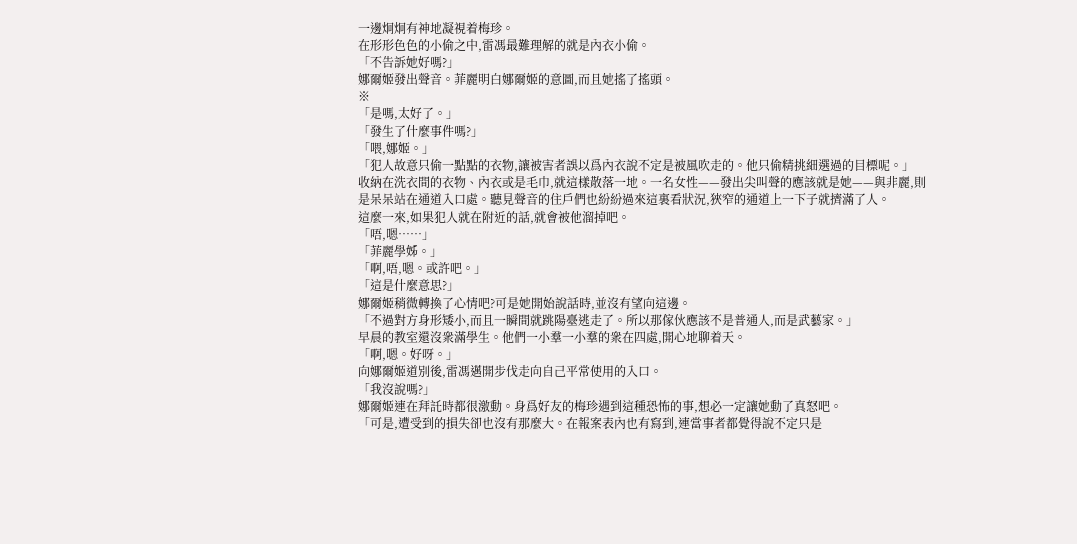一邊炯炯有神地凝視着梅珍。
在形形色色的小偷之中,雷馮最難理解的就是內衣小偷。
「不告訴她好嗎?」
娜爾姬發出聲音。菲麗明白娜爾姬的意圖,而且她搖了搖頭。
※
「是嗎,太好了。」
「發生了什麼事件嗎?」
「喂,娜姬。」
「犯人故意只偷一點點的衣物,讓被害者誤以爲內衣說不定是被風吹走的。他只偷精挑細選過的目標呢。」
收納在洗衣間的衣物、內衣或是毛巾,就這樣散落一地。一名女性——發出尖叫聲的應該就是她——與非麗,則是呆呆站在通道入口處。聽見聲音的住戶們也紛紛過來這裏看狀況,狹窄的通道上一下子就擠滿了人。
這麼一來,如果犯人就在附近的話,就會被他溜掉吧。
「唔,嗯……」
「菲麗學姊。」
「啊,唔,嗯。或許吧。」
「這是什麼意思?」
娜爾姬稍微轉換了心情吧?可是她開始說話時,並沒有望向這邊。
「不過對方身形矮小,而且一瞬間就跳陽臺逃走了。所以那傢伙應該不是普通人,而是武藝家。」
早晨的教室還沒衆滿學生。他們一小羣一小羣的衆在四處,開心地聊着天。
「啊,嗯。好呀。」
向娜爾姬道別後,雷馮邁開步伐走向自己平常使用的入口。
「我沒說嗎?」
娜爾姬連在拜託時都很激動。身爲好友的梅珍遇到這種恐怖的事,想必一定讓她動了真怒吧。
「可是,遭受到的損失卻也沒有那麼大。在報案表內也有寫到,連當事者都覺得說不定只是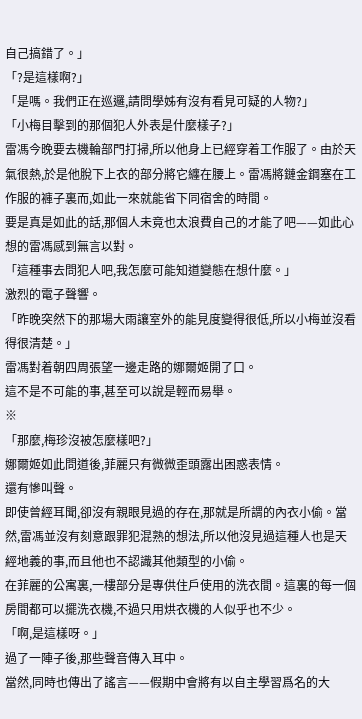自己搞錯了。」
「?是這樣啊?」
「是嗎。我們正在巡邏,請問學姊有沒有看見可疑的人物?」
「小梅目擊到的那個犯人外表是什麼樣子?」
雷馮今晚要去機輪部門打掃,所以他身上已經穿着工作服了。由於天氣很熱,於是他脫下上衣的部分將它纏在腰上。雷馮將鏈金鋼塞在工作服的褲子裏而,如此一來就能省下同宿舍的時間。
要是真是如此的話,那個人未竟也太浪費自己的才能了吧——如此心想的雷馮感到無言以對。
「這種事去問犯人吧,我怎麼可能知道變態在想什麼。」
激烈的電子聲響。
「昨晚突然下的那場大雨讓室外的能見度變得很低,所以小梅並沒看得很清楚。」
雷馮對着朝四周張望一邊走路的娜爾姬開了口。
這不是不可能的事,甚至可以說是輕而易舉。
※
「那麼,梅珍沒被怎麼樣吧?」
娜爾姬如此問道後,菲麗只有微微歪頭露出困惑表情。
還有慘叫聲。
即使曾經耳聞,卻沒有親眼見過的存在,那就是所謂的內衣小偷。當然,雷馮並沒有刻意跟罪犯混熟的想法,所以他沒見過這種人也是天經地義的事,而且他也不認識其他類型的小偷。
在菲麗的公寓裏,一樓部分是專供住戶使用的洗衣間。這裏的每一個房間都可以擺洗衣機,不過只用烘衣機的人似乎也不少。
「啊,是這樣呀。」
過了一陣子後,那些聲音傳入耳中。
當然,同時也傳出了謠言——假期中會將有以自主學習爲名的大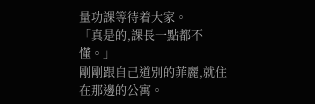量功課等待着大家。
「真是的,課長一點都不懂。」
剛剛跟自己道別的菲麗,就住在那邊的公寓。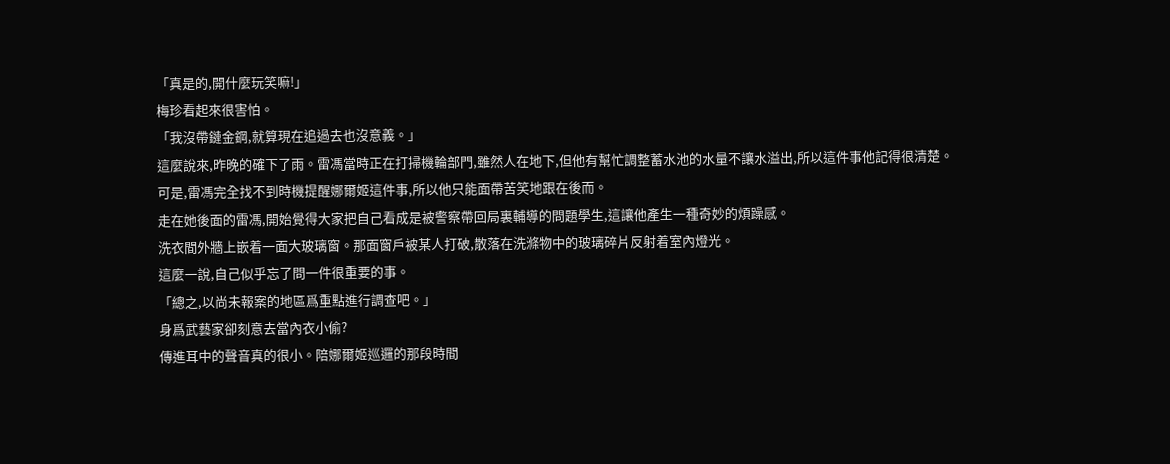「真是的,開什麼玩笑嘛!」
梅珍看起來很害怕。
「我沒帶鏈金鋼,就算現在追過去也沒意義。」
這麼說來,昨晚的確下了雨。雷馮當時正在打掃機輪部門,雖然人在地下,但他有幫忙調整蓄水池的水量不讓水溢出,所以這件事他記得很清楚。
可是,雷馮完全找不到時機提醒娜爾姬這件事,所以他只能面帶苦笑地跟在後而。
走在她後面的雷馮,開始覺得大家把自己看成是被警察帶回局裏輔導的問題學生,這讓他產生一種奇妙的煩躁感。
洗衣間外牆上嵌着一面大玻璃窗。那面窗戶被某人打破,散落在洗滌物中的玻璃碎片反射着室內燈光。
這麼一說,自己似乎忘了問一件很重要的事。
「總之,以尚未報案的地區爲重點進行調查吧。」
身爲武藝家卻刻意去當內衣小偷?
傳進耳中的聲音真的很小。陪娜爾姬巡邏的那段時間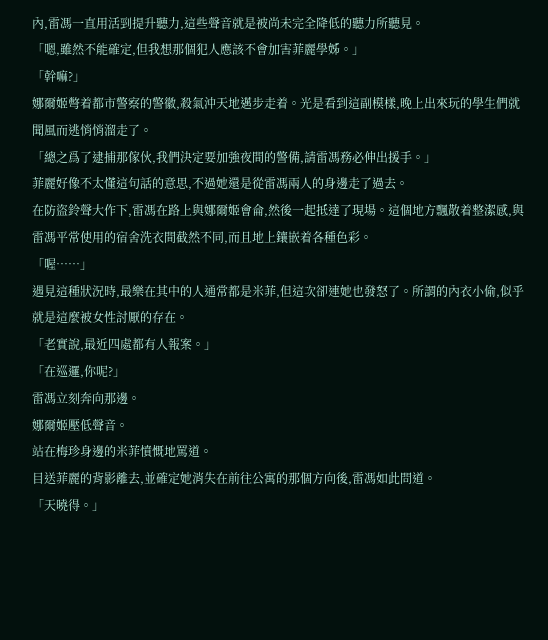內,雷馮一直用活剄提升聽力,這些聲音就是被尚未完全降低的聽力所聽見。
「嗯,雖然不能確定,但我想那個犯人應該不會加害菲麗學姊。」
「幹嘛?」
娜爾姬彆着都市警察的警徽,殺氣沖天地邁步走着。光是看到這副模樣,晚上出來玩的學生們就聞風而逃悄悄溜走了。
「總之爲了逮捕那傢伙,我們決定要加強夜間的警備,請雷馮務必伸出援手。」
菲麗好像不太懂這句話的意思,不過她還是從雷馮兩人的身邊走了過去。
在防盜鈴聲大作下,雷馮在路上與娜爾姬會侖,然後一起抵達了現場。這個地方飄散着整潔感,與雷馮平常使用的宿舍洗衣間截然不同,而且地上鑲嵌着各種色彩。
「喔……」
遇見這種狀況時,最樂在其中的人通常都是米菲,但這次卻連她也發怒了。所謂的內衣小偷,似乎就是這麼被女性討厭的存在。
「老實說,最近四處都有人報案。」
「在巡邏,你呢?」
雷馮立刻奔向那邊。
娜爾姬壓低聲音。
站在梅珍身邊的米菲憤慨地罵道。
目送菲麗的背影離去,並確定她消失在前往公寓的那個方向後,雷馮如此問道。
「天曉得。」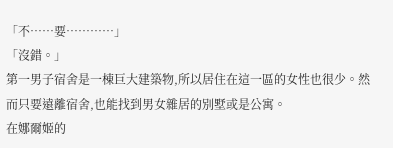「不……要…………」
「沒錯。」
第一男子宿舍是一棟巨大建築物,所以居住在這一區的女性也很少。然而只要遠離宿舍,也能找到男女雜居的別墅或是公寓。
在娜爾姬的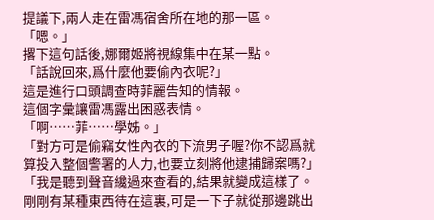提議下,兩人走在雷馮宿舍所在地的那一區。
「嗯。」
撂下這句話後,娜爾姬將視線集中在某一點。
「話說回來,爲什麼他要偷內衣呢?」
這是進行口頭調查時菲麗告知的情報。
這個字彙讓雷馮露出困惑表情。
「啊……菲……學姊。」
「對方可是偷竊女性內衣的下流男子喔?你不認爲就算投入整個警署的人力,也要立刻將他逮捕歸案嗎?」
「我是聽到聲音纔過來查看的,結果就變成這樣了。剛剛有某種東西待在這裏,可是一下子就從那邊跳出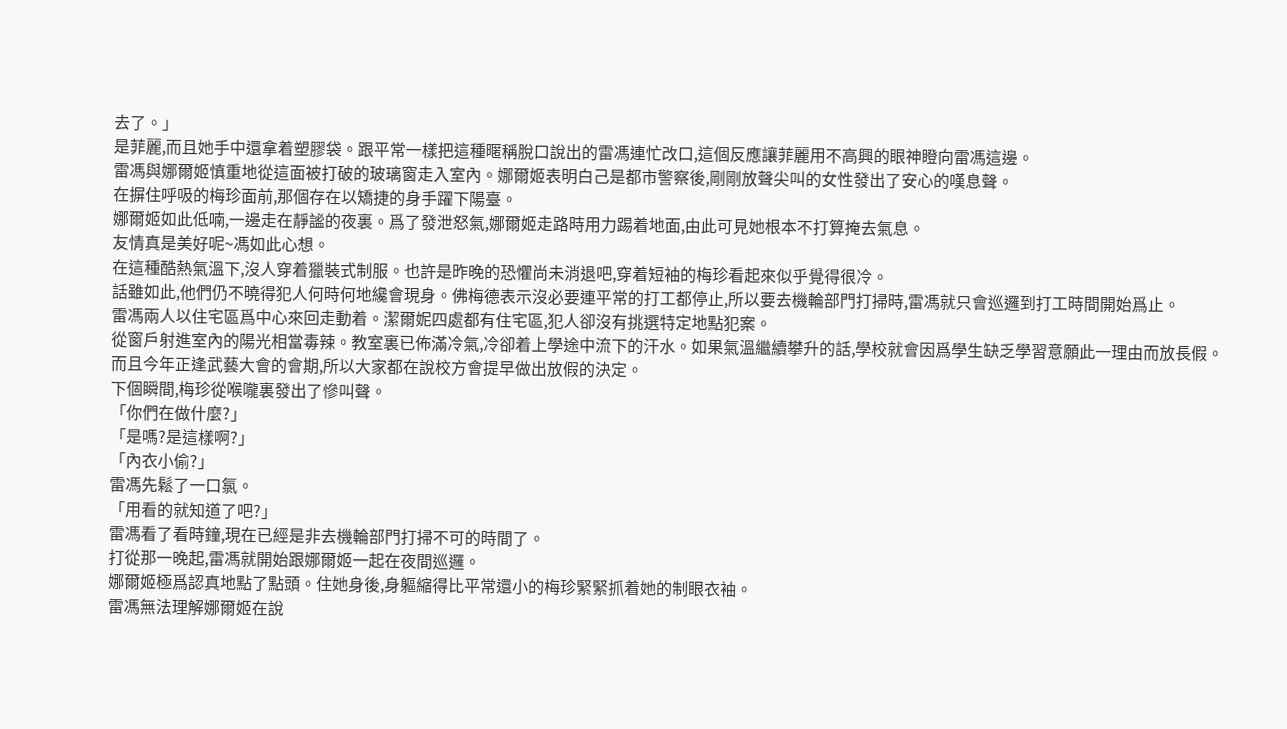去了。」
是菲麗,而且她手中還拿着塑膠袋。跟平常一樣把這種暱稱脫口說出的雷馮連忙改口,這個反應讓菲麗用不高興的眼神瞪向雷馮這邊。
雷馮與娜爾姬慎重地從這面被打破的玻璃窗走入室內。娜爾姬表明白己是都市警察後,剛剛放聲尖叫的女性發出了安心的嘆息聲。
在摒住呼吸的梅珍面前,那個存在以矯捷的身手躍下陽臺。
娜爾姬如此低喃,一邊走在靜謐的夜裏。爲了發泄怒氣,娜爾姬走路時用力踢着地面,由此可見她根本不打算掩去氣息。
友情真是美好呢~馮如此心想。
在這種酷熱氣溫下,沒人穿着獵裝式制服。也許是昨晚的恐懼尚未消退吧,穿着短袖的梅珍看起來似乎覺得很冷。
話雖如此,他們仍不曉得犯人何時何地纔會現身。佛梅德表示沒必要連平常的打工都停止,所以要去機輪部門打掃時,雷馮就只會巡邏到打工時間開始爲止。
雷馮兩人以住宅區爲中心來回走動着。潔爾妮四處都有住宅區,犯人卻沒有挑選特定地點犯案。
從窗戶射進室內的陽光相當毒辣。教室裏已佈滿冷氣,冷卻着上學途中流下的汗水。如果氣溫繼續攀升的話,學校就會因爲學生缺乏學習意願此一理由而放長假。而且今年正逢武藝大會的會期,所以大家都在說校方會提早做出放假的決定。
下個瞬間,梅珍從喉嚨裏發出了慘叫聲。
「你們在做什麼?」
「是嗎?是這樣啊?」
「內衣小偷?」
雷馮先鬆了一口氯。
「用看的就知道了吧?」
雷馮看了看時鐘,現在已經是非去機輪部門打掃不可的時間了。
打從那一晚起,雷馮就開始跟娜爾姬一起在夜間巡邏。
娜爾姬極爲認真地點了點頭。住她身後,身軀縮得比平常還小的梅珍緊緊抓着她的制眼衣袖。
雷馮無法理解娜爾姬在說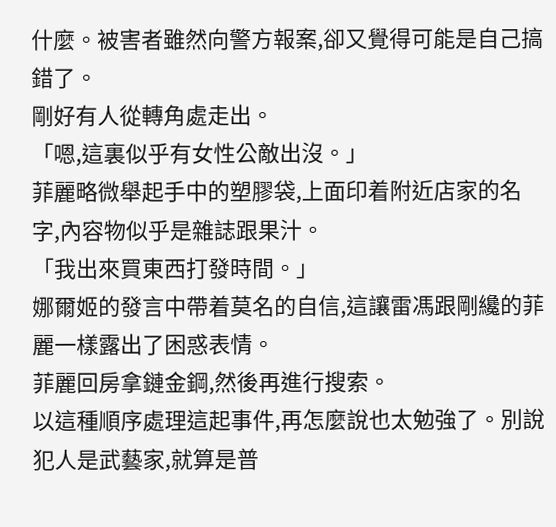什麼。被害者雖然向警方報案,卻又覺得可能是自己搞錯了。
剛好有人從轉角處走出。
「嗯,這裏似乎有女性公敵出沒。」
菲麗略微舉起手中的塑膠袋,上面印着附近店家的名字,內容物似乎是雜誌跟果汁。
「我出來買東西打發時間。」
娜爾姬的發言中帶着莫名的自信,這讓雷馮跟剛纔的菲麗一樣露出了困惑表情。
菲麗回房拿鏈金鋼,然後再進行搜索。
以這種順序處理這起事件,再怎麼說也太勉強了。別說犯人是武藝家,就算是普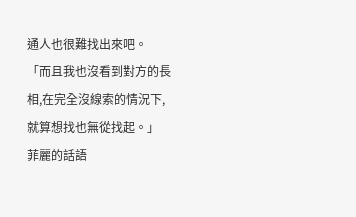通人也很難找出來吧。
「而且我也沒看到對方的長相,在完全沒線索的情況下,就算想找也無從找起。」
菲麗的話語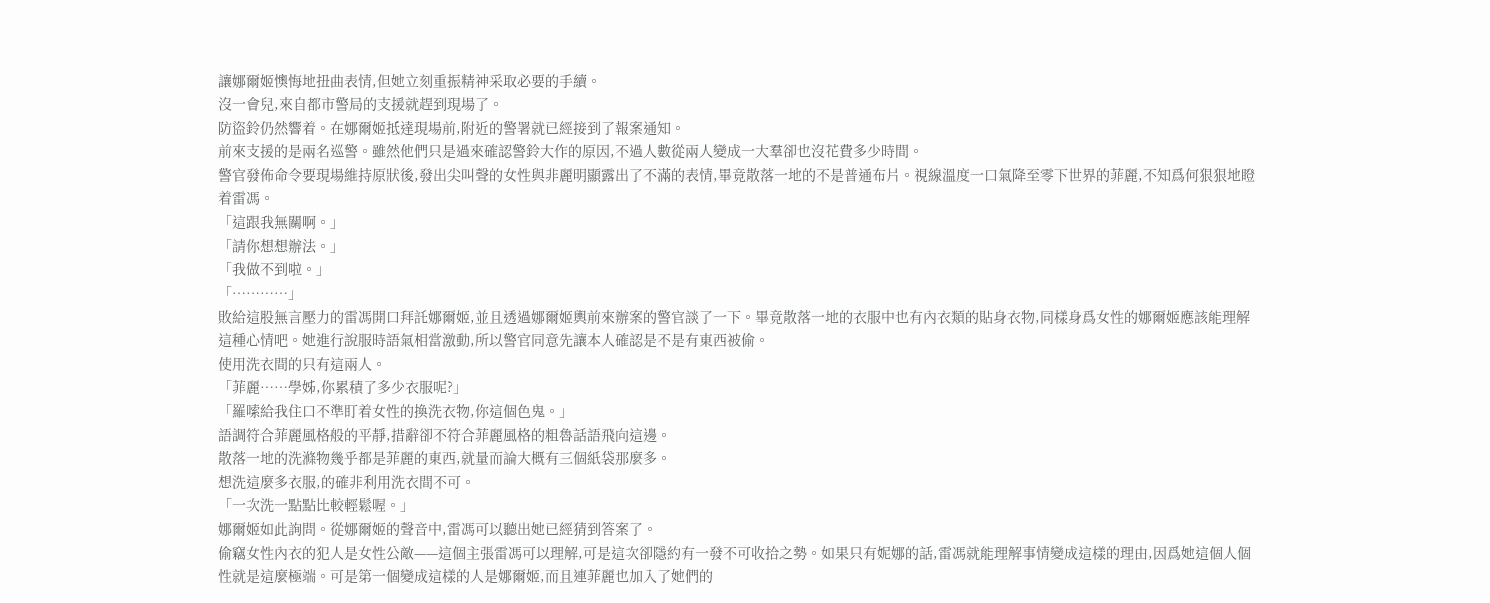讓娜爾姬懊悔地扭曲表情,但她立刻重振精神采取必要的手續。
沒一會兒,來自都市警局的支援就趕到現場了。
防盜鈴仍然響着。在娜爾姬抵達現場前,附近的警署就已經接到了報案通知。
前來支援的是兩名巡警。雖然他們只是過來確認警鈴大作的原因,不過人數從兩人變成一大羣卻也沒花費多少時間。
警官發佈命令要現場維持原狀後,發出尖叫聲的女性與非麗明顯露出了不滿的表情,畢竟散落一地的不是普通布片。視線溫度一口氣降至零下世界的菲麗,不知爲何狠狠地瞪着雷馮。
「這跟我無關啊。」
「請你想想辦法。」
「我做不到啦。」
「…………」
敗給這股無言壓力的雷馮開口拜託娜爾姬,並且透過娜爾姬輿前來辦案的警官談了一下。畢竟散落一地的衣服中也有內衣類的貼身衣物,同樣身爲女性的娜爾姬應該能理解這種心情吧。她進行說服時語氣相當激動,所以警官同意先讓本人確認是不是有東西被偷。
使用洗衣間的只有這兩人。
「菲麗……學姊,你累積了多少衣服呢?」
「羅嗦給我住口不準盯着女性的換洗衣物,你這個色鬼。」
語調符合菲麗風格般的平靜,措辭卻不符合菲麗風格的粗魯話語飛向這邊。
散落一地的洗滌物幾乎都是菲麗的東西,就量而論大概有三個紙袋那麼多。
想洗這麼多衣服,的確非利用洗衣間不可。
「一次洗一點點比較輕鬆喔。」
娜爾姬如此詢問。從娜爾姬的聲音中,雷馮可以聽出她已經猜到答案了。
偷竊女性內衣的犯人是女性公敵——這個主張雷馮可以理解,可是這次卻隱約有一發不可收拾之勢。如果只有妮娜的話,雷馮就能理解事情變成這樣的理由,因爲她這個人個性就是這麼極端。可是第一個變成這樣的人是娜爾姬,而且連菲麗也加入了她們的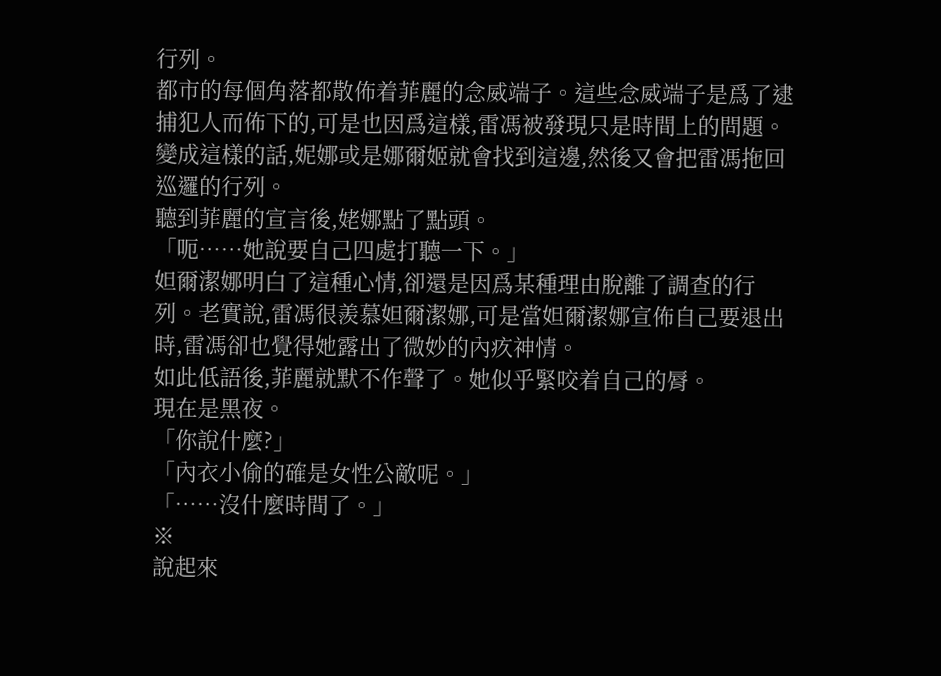行列。
都市的每個角落都散佈着菲麗的念威端子。這些念威端子是爲了逮捕犯人而佈下的,可是也因爲這樣,雷馮被發現只是時間上的問題。變成這樣的話,妮娜或是娜爾姬就會找到這邊,然後又會把雷馮拖回巡邏的行列。
聽到菲麗的宣言後,姥娜點了點頭。
「呃……她說要自己四處打聽一下。」
妲爾潔娜明白了這種心情,卻還是因爲某種理由脫離了調查的行列。老實說,雷馮很羨慕妲爾潔娜,可是當妲爾潔娜宣佈自己要退出時,雷馮卻也覺得她露出了微妙的內疚神情。
如此低語後,菲麗就默不作聲了。她似乎緊咬着自己的脣。
現在是黑夜。
「你說什麼?」
「內衣小偷的確是女性公敵呢。」
「……沒什麼時間了。」
※
說起來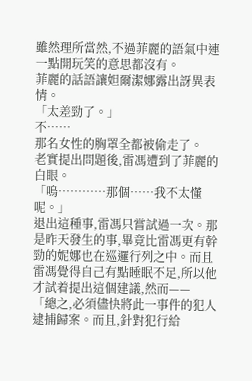雖然理所當然,不過菲麗的語氣中連一點開玩笑的意思都沒有。
菲麗的話語讓妲爾潔娜露出訝異表情。
「太差勁了。」
不……
那名女性的胸罩全都被偷走了。
老實提出問題後,雷馮遭到了菲麗的白眼。
「嗚…………那個……我不太懂呢。」
退出這種事,雷馮只嘗試過一次。那是昨天發生的事,畢竟比雷馮更有幹勁的妮娜也在巡邏行列之中。而且雷馮覺得自己有點睡眠不足,所以他才試着提出這個建議,然而——
「總之,必須儘快將此一事件的犯人逮捕歸案。而且,針對犯行給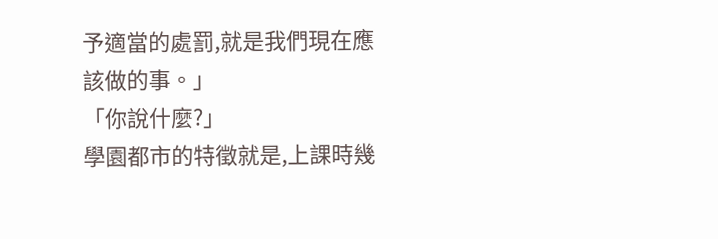予適當的處罰,就是我們現在應該做的事。」
「你說什麼?」
學園都市的特徵就是,上課時幾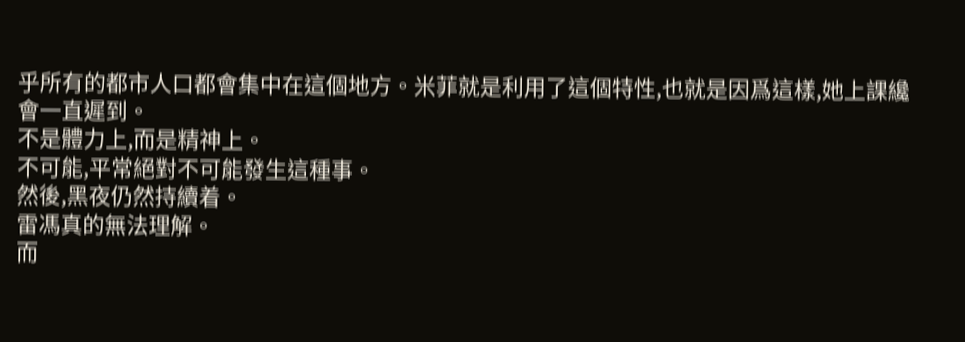乎所有的都市人口都會集中在這個地方。米菲就是利用了這個特性,也就是因爲這樣,她上課纔會一直遲到。
不是體力上,而是精神上。
不可能,平常絕對不可能發生這種事。
然後,黑夜仍然持續着。
雷馮真的無法理解。
而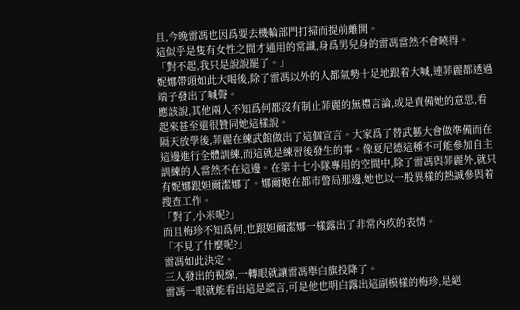且,今晚雷馮也因爲要去機輪部門打掃而提前離開。
這似乎是隻有女性之間才通用的常識,身爲男兒身的雷馮當然不會曉得。
「對不起,我只是說說罷了。」
妮娜帶頭如此大喝後,除了雷馮以外的人都氣勢十足地跟着大喊,連菲麗都透過端子發出了喊聲。
應該說,其他兩人不知爲何都沒有制止菲麗的無禮言論,或是責備她的意思,看起來甚至還很贊同她這樣說。
隔天放學後,菲麗在練武館做出了這個宣言。大家爲了替武藝大會做準備而在這邊進行全體訓練,而這就是練習後發生的事。像夏尼德這種不可能參加自主訓練的人當然不在這邊。在第十七小隊專用的空間中,除了雷馮與菲麗外,就只有妮娜跟妲爾潔娜了。娜爾姬在都市警局那邊,她也以一股異樣的熱誠參與着搜查工作。
「對了,小米呢?」
而且梅珍不知爲何,也跟妲爾潔娜一樣露出了非常內疚的表情。
「不見了什麼呢?」
雷馮如此決定。
三人發出的視線,一轉眼就讓雷馮舉白旗投降了。
雷馮一眼就能看出這是謊言,可是他也明白露出這副模樣的梅珍,是絕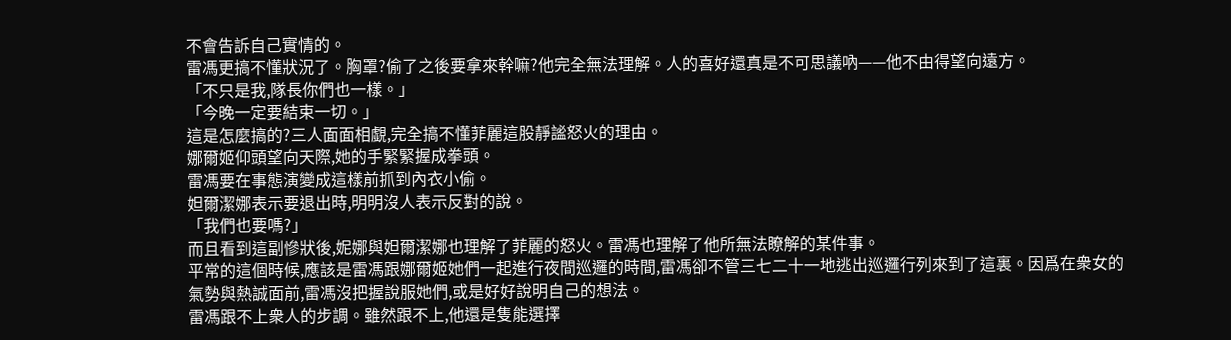不會告訴自己實情的。
雷馮更搞不懂狀況了。胸罩?偷了之後要拿來幹嘛?他完全無法理解。人的喜好還真是不可思議吶——他不由得望向遠方。
「不只是我,隊長你們也一樣。」
「今晚一定要結束一切。」
這是怎麼搞的?三人面面相覷,完全搞不懂菲麗這股靜謐怒火的理由。
娜爾姬仰頭望向天際,她的手緊緊握成拳頭。
雷馮要在事態演變成這樣前抓到內衣小偷。
妲爾潔娜表示要退出時,明明沒人表示反對的說。
「我們也要嗎?」
而且看到這副慘狀後,妮娜與妲爾潔娜也理解了菲麗的怒火。雷馮也理解了他所無法瞭解的某件事。
平常的這個時候,應該是雷馮跟娜爾姬她們一起進行夜間巡邏的時間,雷馮卻不管三七二十一地逃出巡邏行列來到了這裏。因爲在衆女的氣勢與熱誠面前,雷馮沒把握說服她們,或是好好說明自己的想法。
雷馮跟不上衆人的步調。雖然跟不上,他還是隻能選擇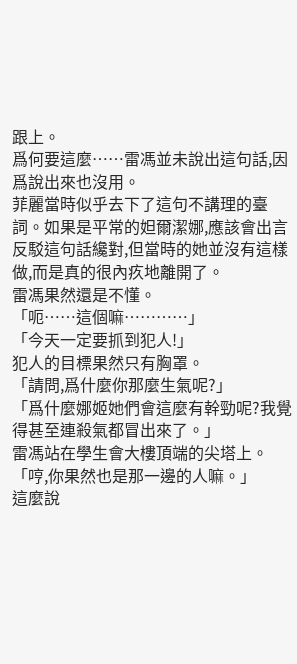跟上。
爲何要這麼……雷馮並未說出這句話,因爲說出來也沒用。
菲麗當時似乎去下了這句不講理的臺詞。如果是平常的妲爾潔娜,應該會出言反駁這句話纔對,但當時的她並沒有這樣做,而是真的很內疚地離開了。
雷馮果然還是不懂。
「呃……這個嘛…………」
「今天一定要抓到犯人!」
犯人的目標果然只有胸罩。
「請問,爲什麼你那麼生氣呢?」
「爲什麼娜姬她們會這麼有幹勁呢?我覺得甚至連殺氣都冒出來了。」
雷馮站在學生會大樓頂端的尖塔上。
「哼,你果然也是那一邊的人嘛。」
這麼說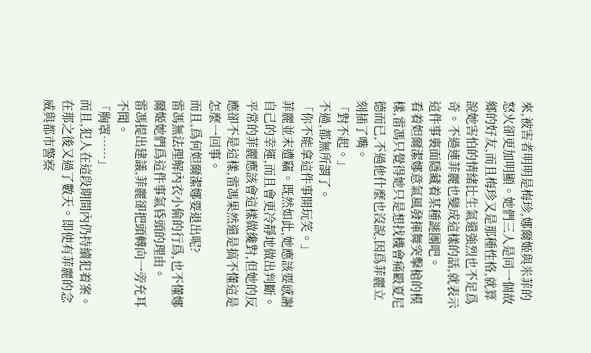來,被害者明明是梅珍,娜爾姬與米菲的怒火卻更加明顯。她們三人是同一個故鄉的好友,而且梅珍又是那種性格,就算說她害怕的情緒比生氣還強烈也不足爲奇。不過連菲麗也變成這樣的話,就表示這件事裏面隱藏着某種謎團吧。
看着妲爾潔娜意氣風發揮舞突擊槍的模樣,雷馮只覺得她只是想找機會痛毆夏尼德而已,不過他什麼也沒說,因爲菲麗立刻插了嘴。
「對不起。」
不過,都無所謂了。
「你不能拿這件事開玩笑。」
菲麗並末遭竊。既然如此,她應該要感謝自己的幸運,而且會更冷靜地做出判斷。平常的菲麗應該會這樣做纔對,但她的反應卻不是這樣,雷馮果然還是搞不懂這是怎麼一回事。
而且,爲何妲爾潔娜要退出呢?
雷馮無法理解內衣小偷的行爲,也不懂娜爾姬她們爲這件事氣昏頭的理由。
雷馮提出建議,菲麗卻把頭轉向一旁充耳不聞。
「胸罩……」
而且,犯人在這段期間內仍持續犯着案。
在那之後又過了數天。即使有菲麗的念威與都市警察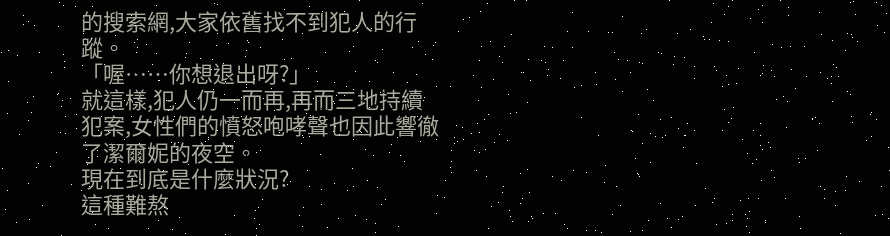的搜索網,大家依舊找不到犯人的行蹤。
「喔……你想退出呀?」
就這樣,犯人仍一而再,再而三地持續犯案,女性們的憤怒咆哮聲也因此響徹了潔爾妮的夜空。
現在到底是什麼狀況?
這種難熬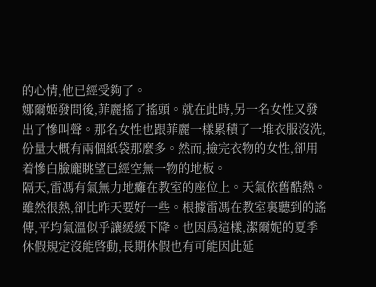的心情,他已經受夠了。
娜爾姬發問後,菲麗搖了搖頭。就在此時,另一名女性又發出了慘叫聲。那名女性也跟菲麗一樣累積了一堆衣服沒洗,份量大概有兩個紙袋那麼多。然而,撿完衣物的女性,卻用着慘白臉龐眺望已經空無一物的地板。
隔天,雷馮有氣無力地癱在教室的座位上。天氣依舊酷熱。雖然很熱,卻比昨天要好一些。根據雷馮在教室裏聽到的謠傳,平均氣溫似乎讓緩緩下降。也因爲這樣,潔爾妮的夏季休假規定沒能啓動,長期休假也有可能因此延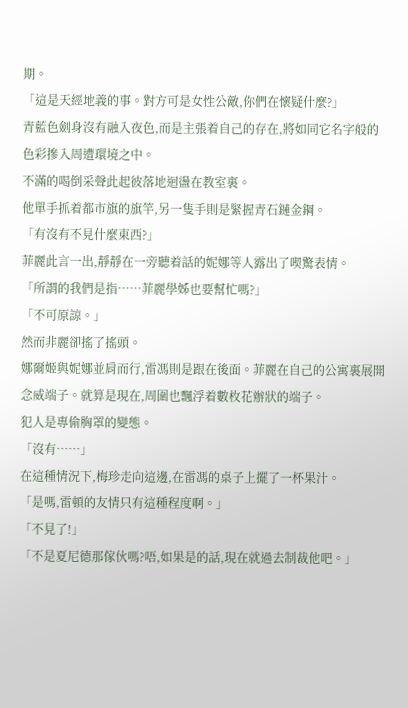期。
「這是天經地義的事。對方可是女性公敵,你們在懷疑什麼?」
青藍色劍身沒有融入夜色,而是主張着自己的存在,將如同它名字般的色彩摻入周遭環境之中。
不滿的喝倒采聲此起彼落地迴盪在教室裏。
他單手抓着都市旗的旗竿,另一隻手則是緊握青石鏈金鋼。
「有沒有不見什麼東西?」
菲麗此言一出,靜靜在一旁聽着話的妮娜等人露出了喫驚表情。
「所謂的我們是指……菲麗學姊也要幫忙嗎?」
「不可原諒。」
然而非麗卻搖了搖頭。
娜爾姬與妮娜並肩而行,雷馮則是跟在後面。菲麗在自己的公寓裏展開念威端子。就算是現在,周圍也飄浮着數枚花辦狀的端子。
犯人是專偷胸罩的變態。
「沒有……」
在這種情況下,梅珍走向這邊,在雷馮的桌子上擺了一杯果汁。
「是嗎,雷頓的友情只有這種程度啊。」
「不見了!」
「不是夏尼德那傢伙嗎?唔,如果是的話,現在就過去制裁他吧。」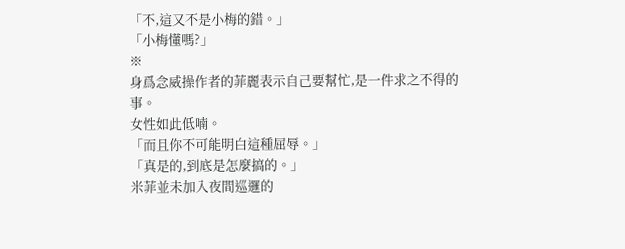「不,這又不是小梅的錯。」
「小梅懂嗎?」
※
身爲念威操作者的菲麗表示自己要幫忙,是一件求之不得的事。
女性如此低喃。
「而且你不可能明白這種屈辱。」
「真是的,到底是怎麼搞的。」
米菲並未加入夜間巡邏的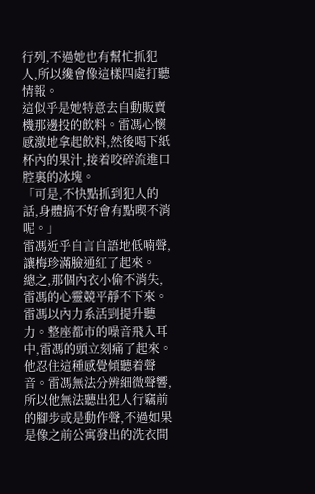行列,不過她也有幫忙抓犯人,所以纔會像這樣四處打聽情報。
這似乎是她特意去自動販賣機那邊投的飲料。雷馮心懷感激地拿起飲料,然後喝下紙杯內的果汁,接着咬碎流進口腔裏的冰塊。
「可是,不快點抓到犯人的話,身體搞不好會有點喫不消呢。」
雷馮近乎自言自語地低喃聲,讓梅珍滿臉通紅了起來。
總之,那個內衣小偷不消失,雷馮的心靈競平靜不下來。
雷馮以內力系活剄提升聽力。整座都市的噪音飛入耳中,雷馮的頭立刻痛了起來。他忍住這種感覺傾聽着聲音。雷馮無法分辨細微聲響,所以他無法聽出犯人行竊前的腳步或是動作聲,不過如果是像之前公寓發出的洗衣間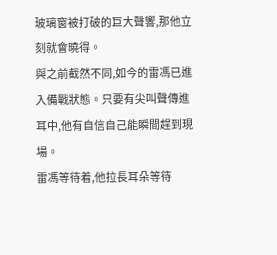玻璃窗被打破的巨大聲響,那他立刻就會曉得。
與之前截然不同,如今的雷馮已進入備戰狀態。只要有尖叫聲傳進耳中,他有自信自己能瞬間趕到現場。
雷馮等待着,他拉長耳朵等待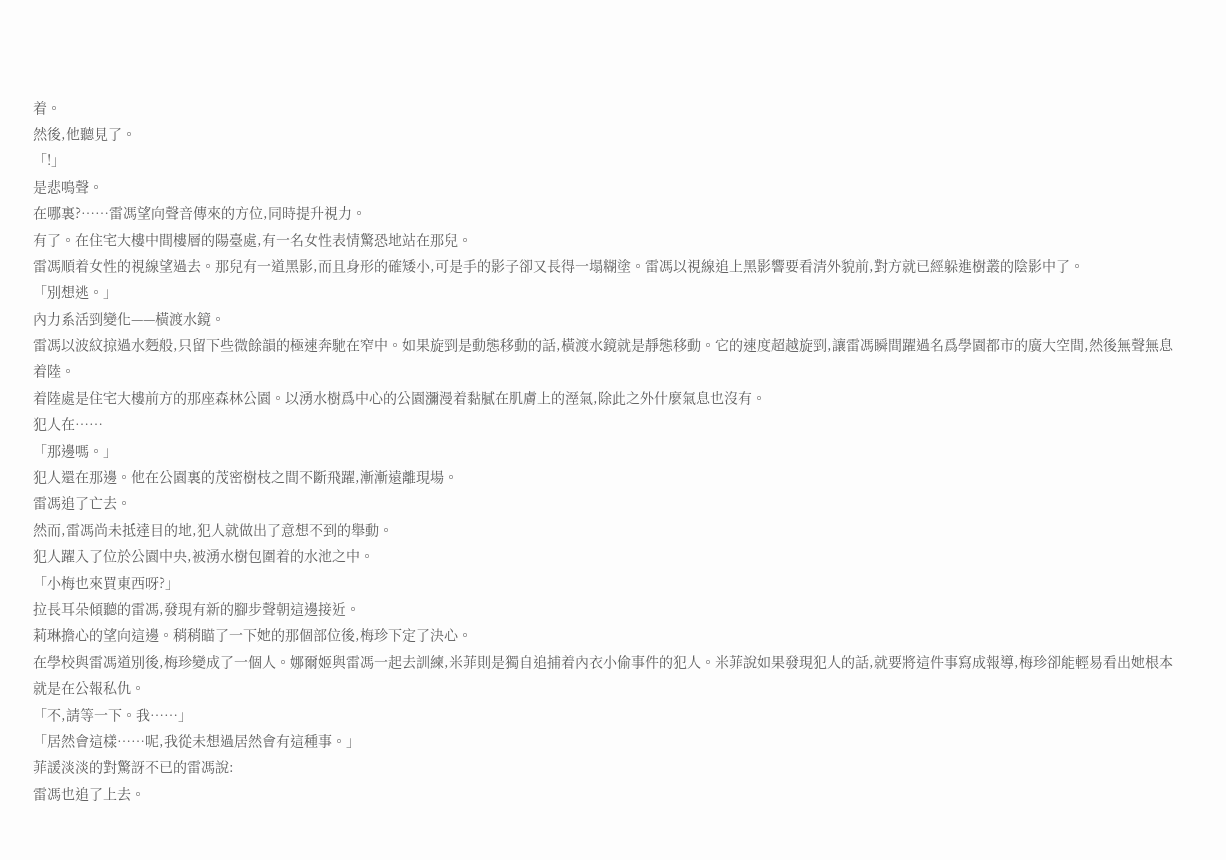着。
然後,他聽見了。
「!」
是悲鳴聲。
在哪裏?……雷馮望向聲音傳來的方位,同時提升視力。
有了。在住宅大樓中間樓層的陽臺處,有一名女性表情驚恐地站在那兒。
雷馮順着女性的視線望過去。那兒有一道黑影,而且身形的確矮小,可是手的影子卻又長得一塌糊塗。雷馮以視線追上黑影響要看清外貌前,對方就已經躲進樹叢的陰影中了。
「別想逃。」
內力系活剄變化——橫渡水鏡。
雷馮以波紋掠過水麪般,只留下些微餘韻的極速奔馳在窄中。如果旋剄是動態移動的話,橫渡水鏡就是靜態移動。它的速度超越旋剄,讓雷馮瞬間躍過名爲學園都市的廣大空間,然後無聲無息着陸。
着陸處是住宅大樓前方的那座森林公園。以湧水樹爲中心的公園瀰漫着黏膩在肌膚上的溼氣,除此之外什麼氣息也沒有。
犯人在……
「那邊嗎。」
犯人還在那邊。他在公園裏的茂密樹枝之間不斷飛躍,漸漸遠離現場。
雷馮追了亡去。
然而,雷馮尚未抵達目的地,犯人就做出了意想不到的舉動。
犯人躍入了位於公園中央,被湧水樹包圍着的水池之中。
「小梅也來買東西呀?」
拉長耳朵傾聽的雷馮,發現有新的腳步聲朝這邊接近。
莉琳擔心的望向這邊。稍稍瞄了一下她的那個部位後,梅珍下定了決心。
在學校與雷馮道別後,梅珍變成了一個人。娜爾姬與雷馮一起去訓練,米菲則是獨自追捕着內衣小偷事件的犯人。米菲說如果發現犯人的話,就要將這件事寫成報導,梅珍卻能輕易看出她根本就是在公報私仇。
「不,請等一下。我……」
「居然會這樣……呢,我從未想過居然會有這種事。」
菲諼淡淡的對驚訝不已的雷馮說:
雷馮也追了上去。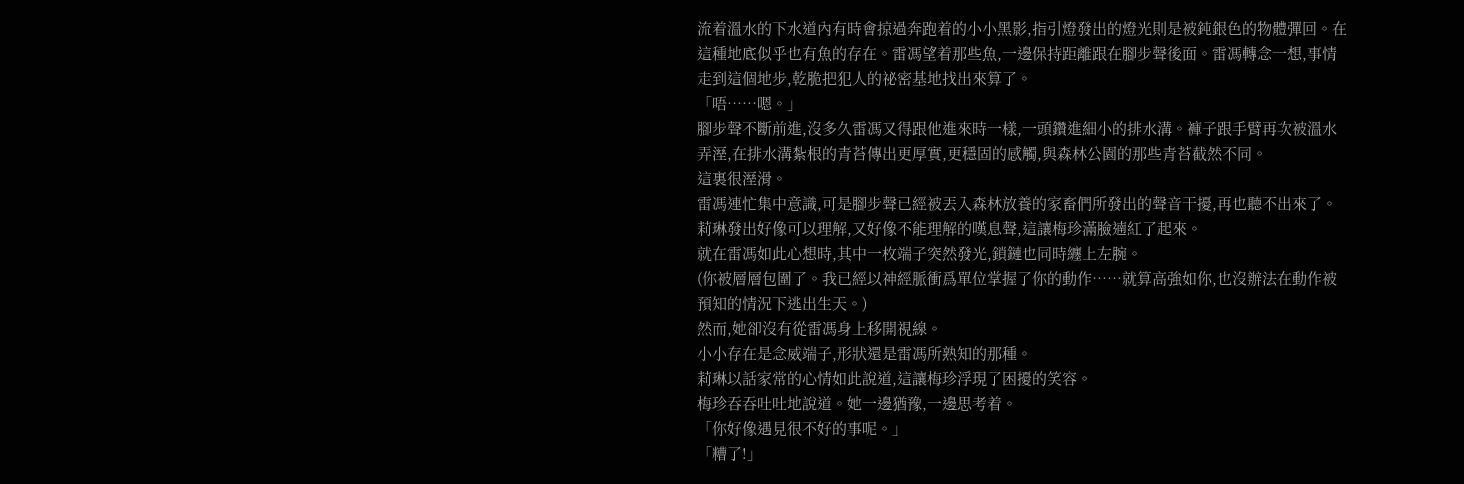流着溫水的下水道內有時會掠過奔跑着的小小黑影,指引燈發出的燈光則是被鈍銀色的物體彈回。在這種地底似乎也有魚的存在。雷馮望着那些魚,一邊保持距離跟在腳步聲後面。雷馮轉念一想,事情走到這個地步,乾脆把犯人的祕密基地找出來算了。
「唔……嗯。」
腳步聲不斷前進,沒多久雷馮又得跟他進來時一樣,一頭鑽進細小的排水溝。褲子跟手臂再次被溫水弄溼,在排水溝紮根的青苔傳出更厚實,更穩固的感觸,與森林公園的那些青苔截然不同。
這裏很溼滑。
雷馮連忙集中意識,可是腳步聲已經被丟入森林放養的家畜們所發出的聲音干擾,再也聽不出來了。
莉琳發出好像可以理解,又好像不能理解的嘆息聲,這讓梅珍滿臉遖紅了起來。
就在雷馮如此心想時,其中一枚端子突然發光,鎖鏈也同時纏上左腕。
(你被層層包圍了。我已經以神經脈衝爲單位掌握了你的動作……就算高強如你,也沒辦法在動作被預知的情況下逃出生天。)
然而,她卻沒有從雷馮身上移開視線。
小小存在是念威端子,形狀還是雷馮所熟知的那種。
莉琳以話家常的心情如此說道,這讓梅珍浮現了困擾的笑容。
梅珍吞吞吐吐地說道。她一邊猶豫,一邊思考着。
「你好像遇見很不好的事呢。」
「糟了!」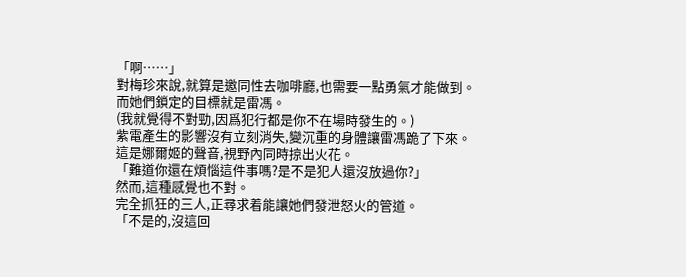「啊……」
對梅珍來說,就算是邀同性去咖啡廳,也需要一點勇氣才能做到。
而她們鎖定的目標就是雷馮。
(我就覺得不對勁,因爲犯行都是你不在場時發生的。)
紫電產生的影響沒有立刻消失,變沉重的身體讓雷馮跪了下來。
這是娜爾姬的聲音,視野內同時掠出火花。
「難道你還在煩惱這件事嗎?是不是犯人還沒放過你?」
然而,這種感覺也不對。
完全抓狂的三人,正尋求着能讓她們發泄怒火的管道。
「不是的,沒這回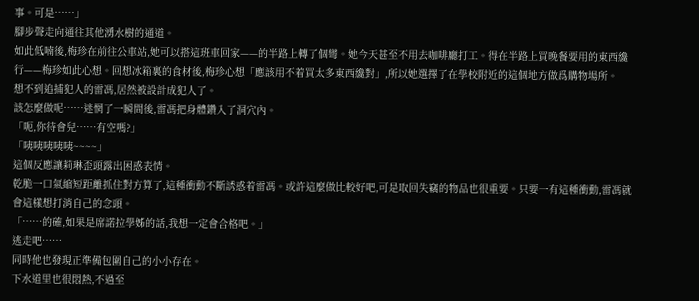事。可是……」
腳步聲走向通往其他湧水樹的通道。
如此低喃後,梅珍在前往公車站,她可以搭這班車回家——的半路上轉了個彎。她今天甚至不用去咖啡廳打工。得在半路上買晚餐要用的東西纔行——梅珍如此心想。回想冰箱裏的食材後,梅珍心想「應該用不着買太多東西纔對」,所以她選擇了在學校附近的這個地方做爲購物場所。
想不到追捕犯人的雷馮,居然被設計成犯人了。
該怎麼做呢……迷惘了一瞬間後,雷馮把身體鑽入了洞穴內。
「呃,你待會兒……有空嗎?」
「咦咦咦咦咦~~~~」
這個反應讓莉琳歪頭露出困惑表情。
乾脆一口氣縮短距離抓住對方算了,這種衝動不斷誘惑着雷馮。或許這麼做比較好吧,可是取回失竊的物品也很重要。只要一有這種衝動,雷馮就會這樣想打消自己的念頭。
「……的確,如果是席諾拉學姊的話,我想一定會合格吧。」
逃走吧……
同時他也發現正準備包圍自己的小小存在。
下水道里也很悶熱,不過至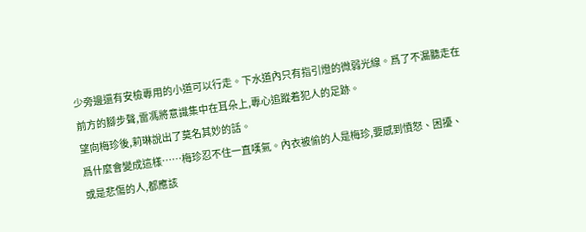少旁邊還有安檢專用的小道可以行走。下水道內只有指引燈的微弱光線。爲了不漏聽走在前方的腳步聲,雷馮將意識集中在耳朵上,專心追蹤着犯人的足跡。
望向梅珍後,莉琳說出了莫名其妙的話。
爲什麼會變成這樣……梅珍忍不住一直嘆氣。內衣被偷的人是梅珍,要感到憤怒、困擾、或是悲傷的人,都應該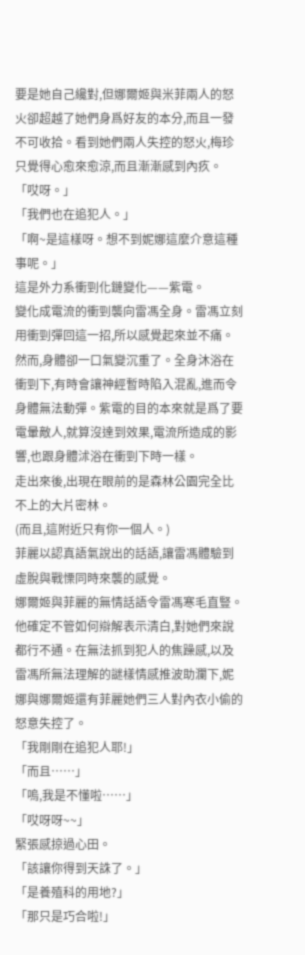要是她自己纔對,但娜爾姬與米菲兩人的怒火卻超越了她們身爲好友的本分,而且一發不可收拾。看到她們兩人失控的怒火,梅珍只覺得心愈來愈涼,而且漸漸感到內疚。
「哎呀。」
「我們也在追犯人。」
「啊~是這樣呀。想不到妮娜這麼介意這種事呢。」
這是外力系衝剄化鏈變化——紫電。
變化成電流的衝剄襲向雷馮全身。雷馮立刻用衝剄彈回這一招,所以感覺起來並不痛。然而,身體卻一口氣變沉重了。全身沐浴在衝剄下,有時會讓神經暫時陷入混亂,進而令身體無法動彈。紫電的目的本來就是爲了要電暈敵人,就算沒達到效果,電流所造成的影響,也跟身體沭浴在衝剄下時一樣。
走出來後,出現在眼前的是森林公園完全比不上的大片密林。
(而且,這附近只有你一個人。)
菲麗以認真語氣說出的話語,讓雷馮體驗到虛脫與戰慄同時來襲的感覺。
娜爾姬與菲麗的無情話語令雷馮寒毛直豎。他確定不管如何辯解表示清白,對她們來說都行不通。在無法抓到犯人的焦躁感,以及雷馮所無法理解的謎樣情感推波助瀾下,妮娜與娜爾姬還有菲麗她們三人對內衣小偷的怒意失控了。
「我剛剛在追犯人耶!」
「而且……」
「嗚,我是不懂啦……」
「哎呀呀~~」
緊張感掠過心田。
「該讓你得到天誅了。」
「是養殖科的用地?」
「那只是巧合啦!」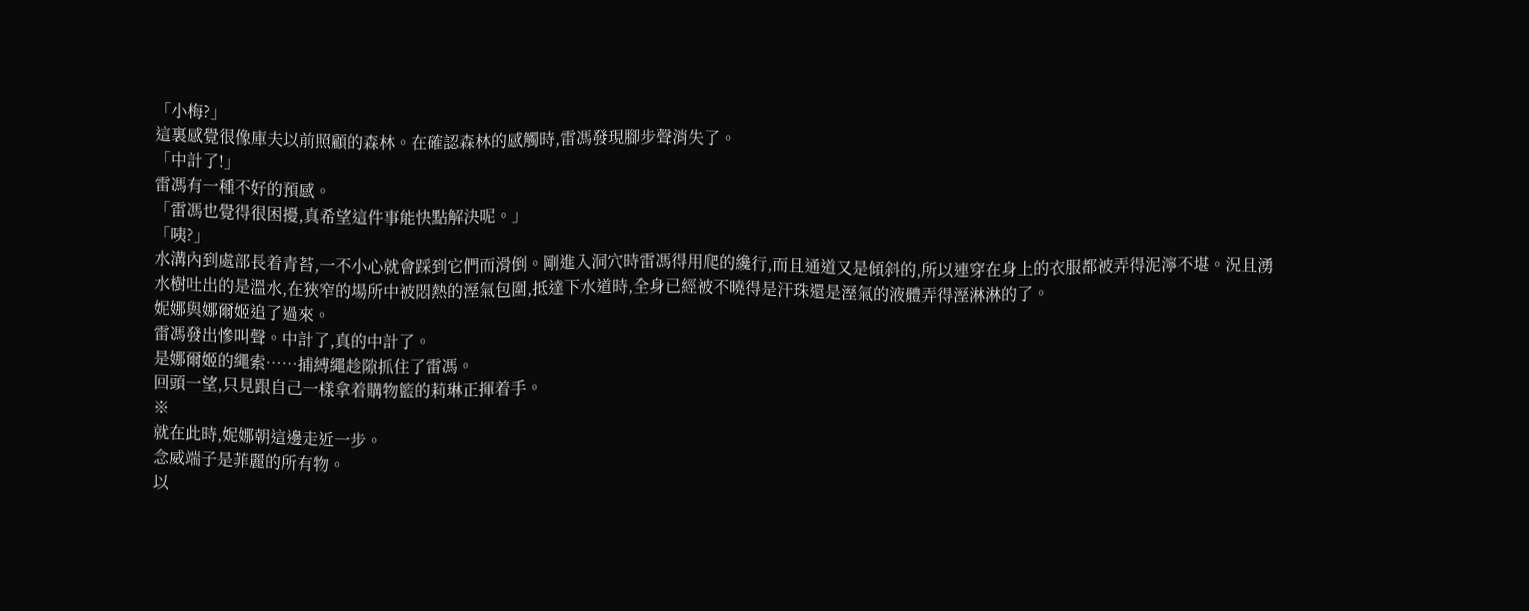「小梅?」
這裏感覺很像庫夫以前照顧的森林。在確認森林的感觸時,雷馮發現腳步聲消失了。
「中計了!」
雷馮有一種不好的預感。
「雷馮也覺得很困擾,真希望這件事能快點解決呢。」
「咦?」
水溝內到處部長着青苔,一不小心就會踩到它們而滑倒。剛進入洞穴時雷馮得用爬的纔行,而且通道又是傾斜的,所以連穿在身上的衣服都被弄得泥濘不堪。況且湧水樹吐出的是溫水,在狹窄的場所中被悶熱的溼氣包圍,抵達下水道時,全身已經被不曉得是汗珠還是溼氣的液體弄得溼淋淋的了。
妮娜與娜爾姬追了過來。
雷馮發出慘叫聲。中計了,真的中計了。
是娜爾姬的繩索……捕縛繩趁隙抓住了雷馮。
回頭一望,只見跟自己一樣拿着購物籃的莉琳正揮着手。
※
就在此時,妮娜朝這邊走近一步。
念威端子是菲麗的所有物。
以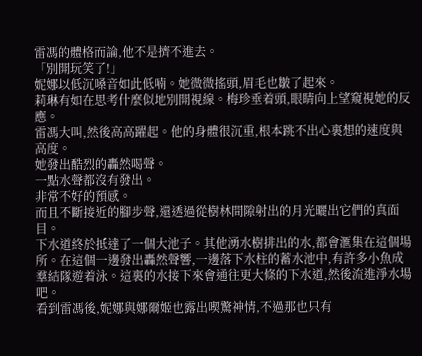雷馮的體格而論,他不是擠不進去。
「別開玩笑了!」
妮娜以低沉嗓音如此低喃。她微微搖頭,眉毛也皺了起來。
莉琳有如在思考什麼似地別開視線。梅珍垂着頭,眼睛向上望窺視她的反應。
雷馮大叫,然後高高躍起。他的身體很沉重,根本跳不出心裏想的速度與高度。
她發出酷烈的轟然喝聲。
一點水聲都沒有發出。
非常不好的預感。
而且不斷接近的腳步聲,還透過從樹林間隙射出的月光曬出它們的真面目。
下水道終於抵達了一個大池子。其他湧水樹排出的水,都會滙集在這個場所。在這個一邊發出轟然聲響,一邊落下水柱的蓄水池中,有許多小魚成羣結隊遊着泳。這裏的水接下來會通往更大條的下水道,然後流進淨水場吧。
看到雷馮後,妮娜與娜爾姬也露出喫驚神情,不過那也只有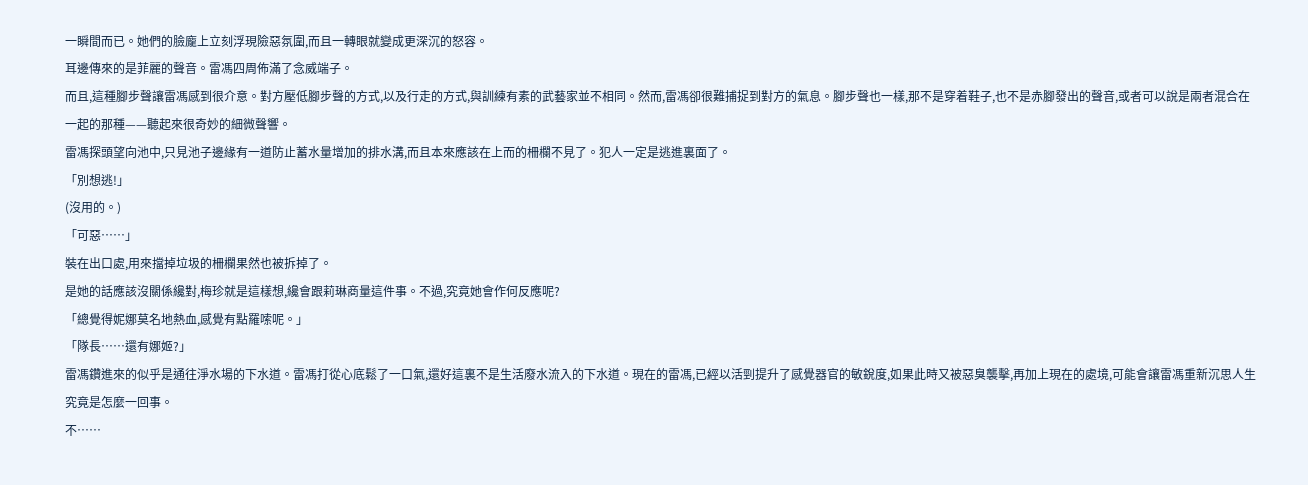一瞬間而已。她們的臉龐上立刻浮現險惡氛圍,而且一轉眼就變成更深沉的怒容。
耳邊傳來的是菲麗的聲音。雷馮四周佈滿了念威端子。
而且,這種腳步聲讓雷馮感到很介意。對方壓低腳步聲的方式,以及行走的方式,與訓練有素的武藝家並不相同。然而,雷馮卻很難捕捉到對方的氣息。腳步聲也一樣,那不是穿着鞋子,也不是赤腳發出的聲音,或者可以說是兩者混合在一起的那種——聽起來很奇妙的細微聲響。
雷馮探頭望向池中,只見池子邊緣有一道防止蓄水量增加的排水溝,而且本來應該在上而的柵欄不見了。犯人一定是逃進裏面了。
「別想逃!」
(沒用的。)
「可惡……」
裝在出口處,用來擋掉垃圾的柵欄果然也被拆掉了。
是她的話應該沒關係纔對,梅珍就是這樣想,纔會跟莉琳商量這件事。不過,究竟她會作何反應呢?
「總覺得妮娜莫名地熱血,感覺有點羅嗦呢。」
「隊長……還有娜姬?」
雷馮鑽進來的似乎是通往淨水場的下水道。雷馮打從心底鬆了一口氣,還好這裏不是生活廢水流入的下水道。現在的雷馮,已經以活剄提升了感覺器官的敏銳度,如果此時又被惡臭襲擊,再加上現在的處境,可能會讓雷馮重新沉思人生究竟是怎麼一回事。
不……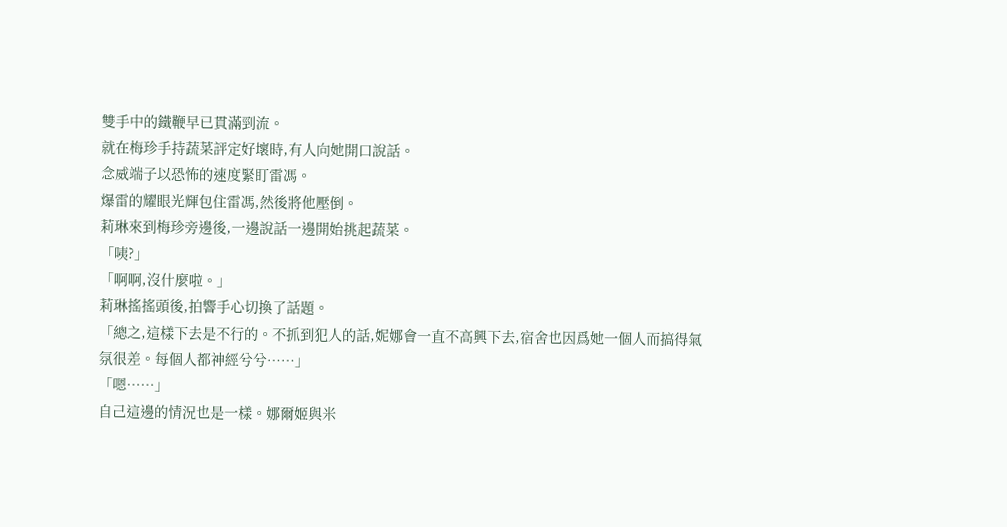雙手中的鐵鞭早已貫滿剄流。
就在梅珍手持蔬菜評定好壞時,有人向她開口說話。
念威端子以恐怖的速度緊盯雷馮。
爆雷的耀眼光輝包住雷馮,然後將他壓倒。
莉琳來到梅珍旁邊後,一邊說話一邊開始挑起蔬菜。
「咦?」
「啊啊,沒什麼啦。」
莉琳搖搖頭後,拍響手心切換了話題。
「總之,這樣下去是不行的。不抓到犯人的話,妮娜會一直不高興下去,宿舍也因爲她一個人而搞得氣氛很差。每個人都神經兮兮……」
「嗯……」
自己這邊的情況也是一樣。娜爾姬與米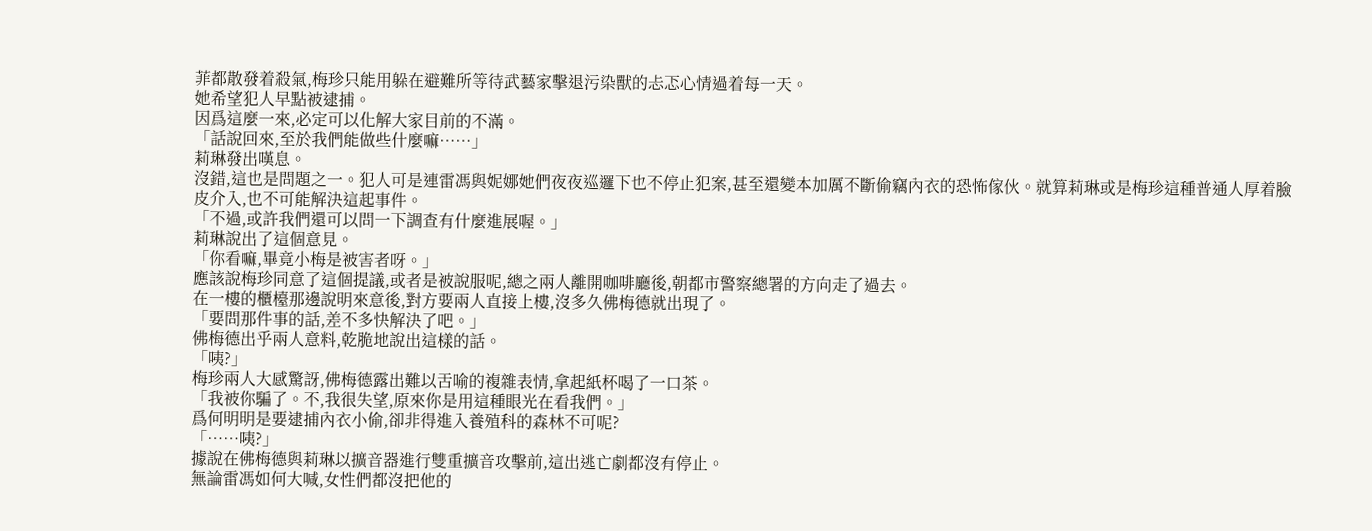菲都散發着殺氣,梅珍只能用躲在避難所等待武藝家擊退污染獸的忐忑心情過着每一天。
她希望犯人早點被逮捕。
因爲這麼一來,必定可以化解大家目前的不滿。
「話說回來,至於我們能做些什麼嘛……」
莉琳發出嘆息。
沒錯,這也是問題之一。犯人可是連雷馮與妮娜她們夜夜巡邏下也不停止犯案,甚至還變本加厲不斷偷竊內衣的恐怖傢伙。就算莉琳或是梅珍這種普通人厚着臉皮介入,也不可能解決這起事件。
「不過,或許我們還可以問一下調查有什麼進展喔。」
莉琳說出了這個意見。
「你看嘛,畢竟小梅是被害者呀。」
應該說梅珍同意了這個提議,或者是被說服呢,總之兩人離開咖啡廳後,朝都市警察總署的方向走了過去。
在一樓的櫃檯那邊說明來意後,對方要兩人直接上樓,沒多久佛梅德就出現了。
「要問那件事的話,差不多快解決了吧。」
佛梅德出乎兩人意料,乾脆地說出這樣的話。
「咦?」
梅珍兩人大感驚訝,佛梅德露出難以舌喻的複雜表情,拿起紙杯喝了一口茶。
「我被你騙了。不,我很失望,原來你是用這種眼光在看我們。」
爲何明明是要逮捕內衣小偷,卻非得進入養殖科的森林不可呢?
「……咦?」
據說在佛梅德與莉琳以擴音器進行雙重擴音攻擊前,這出逃亡劇都沒有停止。
無論雷馮如何大喊,女性們都沒把他的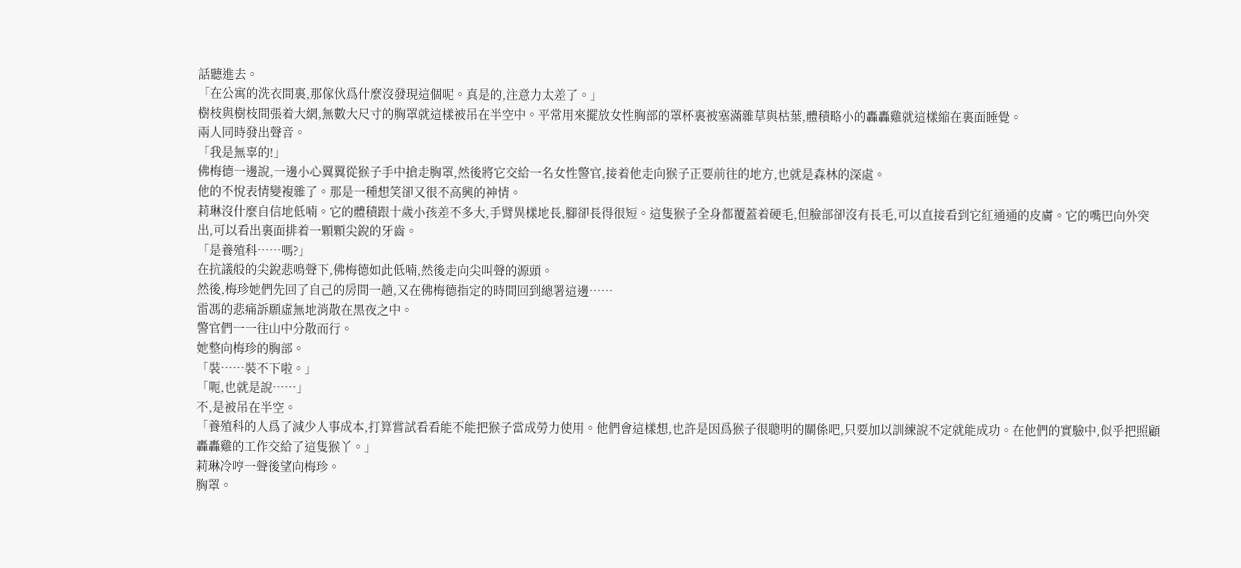話聽進去。
「在公寓的洗衣間裏,那傢伙爲什麼沒發現這個呢。真是的,注意力太差了。」
樹枝與樹枝間張着大網,無數大尺寸的胸罩就這樣被吊在半空中。平常用來擺放女性胸部的罩杯裏被塞滿雜草與枯葉,體積略小的轟轟雞就這樣縮在裏面睡覺。
兩人同時發出聲音。
「我是無辜的!」
佛梅德一邊說,一邊小心翼翼從猴子手中搶走胸罩,然後將它交給一名女性警官,接着他走向猴子正要前往的地方,也就是森林的深處。
他的不悅表情變複雜了。那是一種想笑卻又很不高興的神情。
莉琳沒什麼自信地低喃。它的體積跟十歲小孩差不多大,手臂異樣地長,腳卻長得很短。這隻猴子全身都覆蓋着硬毛,但臉部卻沒有長毛,可以直接看到它紅通通的皮膚。它的嘴巴向外突出,可以看出裏面排着一顆顆尖銳的牙齒。
「是養殖科……嗎?」
在抗議般的尖銳悲鳴聲下,佛梅德如此低喃,然後走向尖叫聲的源頭。
然後,梅珍她們先回了自己的房間一趟,又在佛梅德指定的時間回到總署這邊……
雷馮的悲痛訴願虛無地消散在黑夜之中。
警官們一一往山中分散而行。
她整向梅珍的胸部。
「裝……裝不下啦。」
「呃,也就是說……」
不,是被吊在半空。
「養殖科的人爲了減少人事成本,打算嘗試看看能不能把猴子當成勞力使用。他們會這樣想,也許是因爲猴子很聰明的關係吧,只要加以訓練說不定就能成功。在他們的實驗中,似乎把照顧轟轟雞的工作交給了這隻猴丫。」
莉琳冷哼一聲後望向梅珍。
胸罩。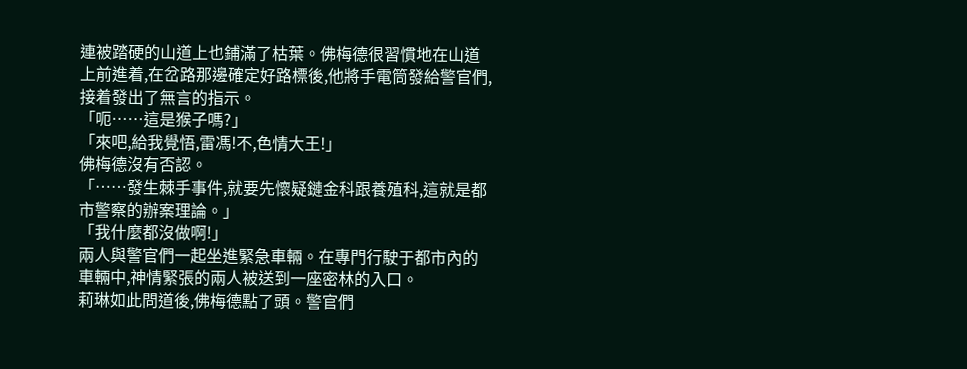連被踏硬的山道上也鋪滿了枯葉。佛梅德很習慣地在山道上前進着,在岔路那邊確定好路標後,他將手電筒發給警官們,接着發出了無言的指示。
「呃……這是猴子嗎?」
「來吧,給我覺悟,雷馮!不,色情大王!」
佛梅德沒有否認。
「……發生棘手事件,就要先懷疑鏈金科跟養殖科,這就是都市警察的辦案理論。」
「我什麼都沒做啊!」
兩人與警官們一起坐進緊急車輛。在專門行駛于都市內的車輛中,神情緊張的兩人被送到一座密林的入口。
莉琳如此問道後,佛梅德點了頭。警官們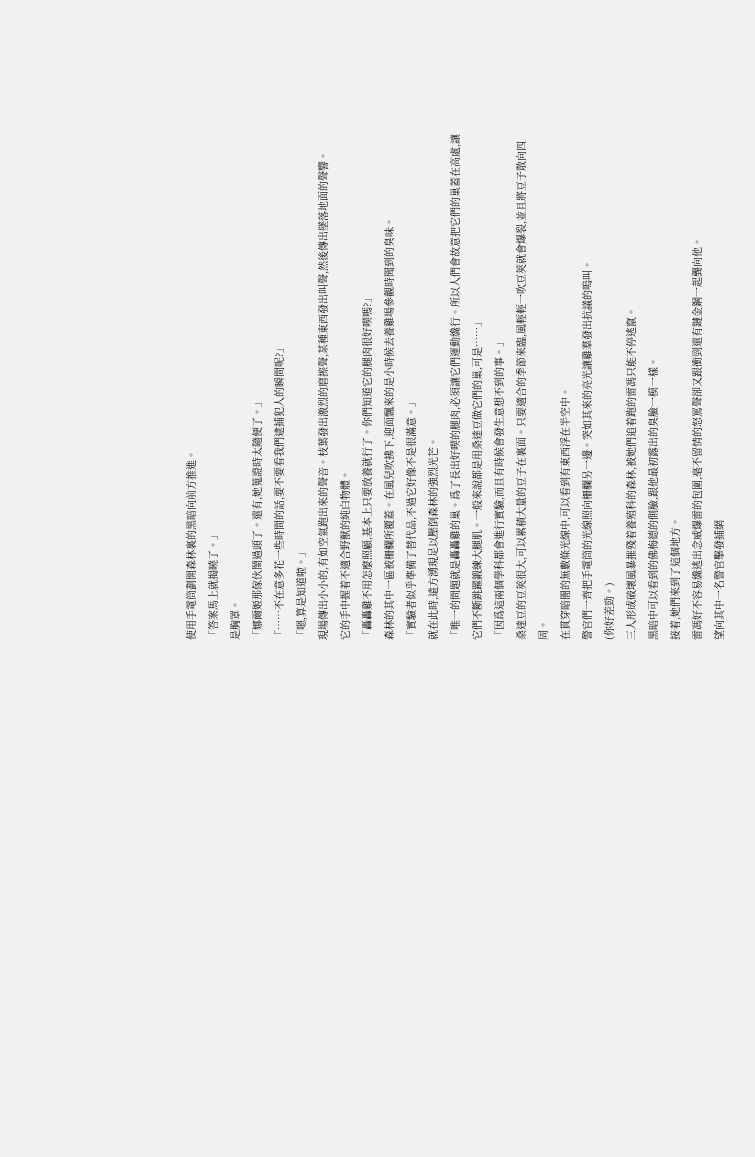使用手電筒劃開森林裏的黑暗向前方推進。
「答案馬上就揭曉了。」
是胸罩。
「娜爾姬那傢伙鬧過頭了。還有,她蒐證時太隨便了。」
「……不在意多花一些時間的話,要不要看我們逮捕犯人的瞬間呢?」
「嗯,算是知道啦。」
現場傳出小小的,有如空氣跑出來的聲音。枝葉發出激烈的磨擦聲,某種東西發出叫聲,然後傳出墜落地面的聲響。
它的手中握着不適合野獸的純白物體。
「轟轟雞不用怎麼照顧,基本上只要放養就行了。你們知道它的腿肉很好喫嗎?」
森林的其中一區被柵欄所覆蓋。在風兒吹拂下,迎面飄來的是小時候去養雞場參觀時聞到的臭味。
「實驗者似乎準備了替代品,不過它好像不是很滿意。」
就在此時,遠方湧現足以壓倒森林的強烈光芒。
「唯一的問題就是轟轟雞的巢。爲了長出好喫的腿肉,必須讓它們運動纔行。所以人們會故意把它們的巢蓋在高處,讓它們不斷跳躍鍛練大腿肌。一般來說都是用桑達豆做它們的巢,可是……」
「因爲這兩個學科都會進行實驗,而且有時候會發生意想不到的事。」
桑達豆的豆莢很大,可以累積大量的豆子在裏面。只要適合的季節來臨,風輕輕一吹豆莢就會爆裂,並且將豆子散向四周。
在貫穿暗闇的無數條光線中,可以看到有東西浮在半空中。
警官們一齊把手電筒的光線照向柵欄另一邊。突如其來的亮光讓雞羣發出抗議的嗚叫。
(你好差勁。)
三人形成破壞風暴摧殘着養殖科的森林,被她們追着跑的雷馮只能不停逃竄。
黑暗中可以看到的佛梅德的側臉,跟他最初露出的臭臉一模一樣。
接着,她們來到了這個地方。
雷馮好不容易纔逃出念威爆雷的包圍,毫不留情的怒罵聲卻又跟衝剄還有鏈金鋼一起龔向他。
望向其中一名警官擊發捕網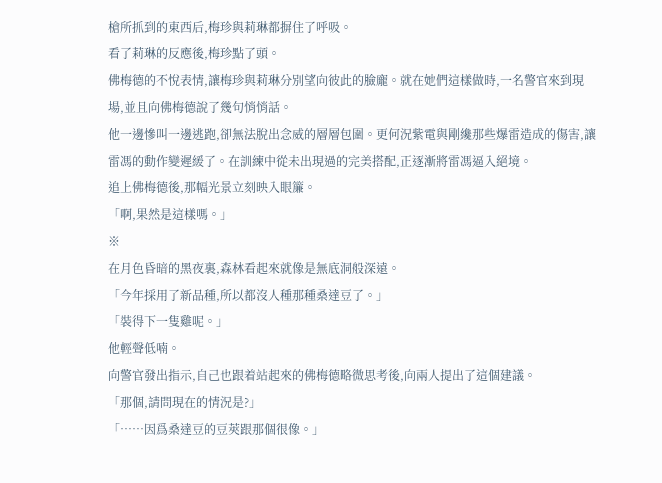槍所抓到的東西后,梅珍與莉琳都摒住了呼吸。
看了莉琳的反應後,梅珍點了頭。
佛梅德的不悅表情,讓梅珍與莉琳分別望向彼此的臉龐。就在她們這樣做時,一名警官來到現場,並且向佛梅德說了幾句悄悄話。
他一邊慘叫一邊逃跑,卻無法脫出念威的層層包圍。更何況紫電與剛纔那些爆雷造成的傷害,讓雷馮的動作變遲緩了。在訓練中從未出現過的完美搭配,正逐漸將雷馮逼入絕境。
追上佛梅德後,那幅光景立刻映入眼簾。
「啊,果然是這樣嗎。」
※
在月色昏暗的黑夜裏,森林看起來就像是無底洞般深遠。
「今年採用了新品種,所以都沒人種那種桑達豆了。」
「裝得下一隻雞呢。」
他輕聲低喃。
向警官發出指示,自己也跟着站起來的佛梅德略微思考後,向兩人提出了這個建議。
「那個,請問現在的情況是?」
「……因爲桑達豆的豆莢跟那個很像。」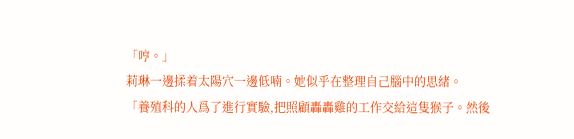「哼。」
莉琳一邊揉着太陽穴一邊低喃。她似乎在整理自己腦中的思緒。
「養殖科的人爲了進行實驗,把照顧轟轟雞的工作交給這隻猴子。然後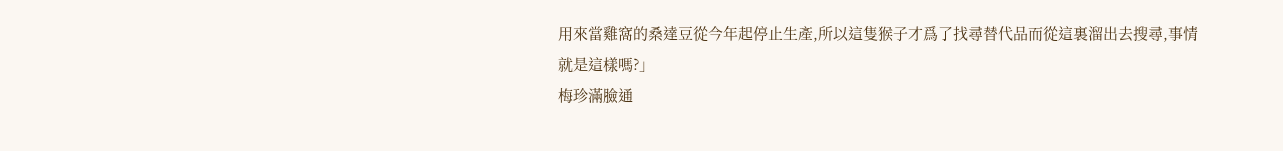用來當雞窩的桑達豆從今年起停止生產,所以這隻猴子才爲了找尋替代品而從這裏溜出去搜尋,事情就是這樣嗎?」
梅珍滿臉通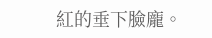紅的垂下臉龐。